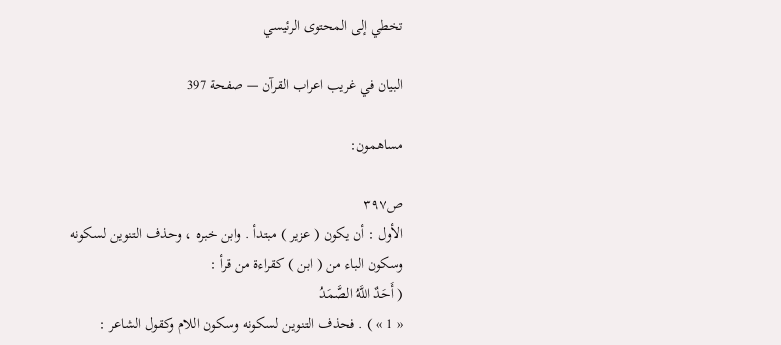تخطي إلى المحتوى الرئيسي

البيان في غريب اعراب القرآن — صفحة 397

مساهمون:

ص٣٩٧
الأول : أن يكون ( عزير ) مبتدأ . وابن خبره ، وحذف التنوين لسكونه وسكون الباء من ( ابن ) كقراءة من قرأ :
( أَحَدٌ اللَّهُ الصَّمَدُ
« 1 » ) . فحذف التنوين لسكونه وسكون اللام وكقول الشاعر :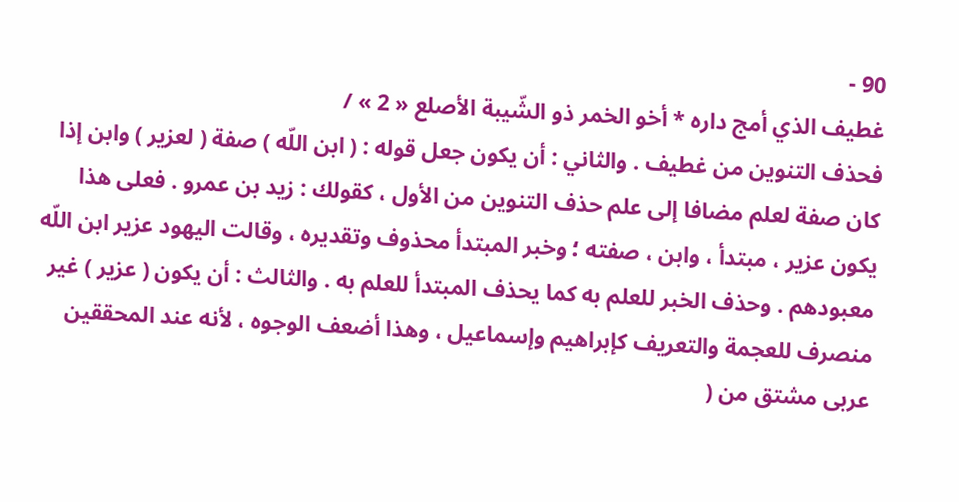90 -
غطيف الذي أمج داره * أخو الخمر ذو الشّيبة الأصلع « 2 » /
فحذف التنوين من غطيف . والثاني : أن يكون جعل قوله : ( ابن اللّه ) صفة ( لعزير ) وابن إذا كان صفة لعلم مضافا إلى علم حذف التنوين من الأول ، كقولك : زيد بن عمرو . فعلى هذا يكون عزير ، مبتدأ ، وابن ، صفته ؛ وخبر المبتدأ محذوف وتقديره ، وقالت اليهود عزير ابن اللّه معبودهم . وحذف الخبر للعلم به كما يحذف المبتدأ للعلم به . والثالث : أن يكون ( عزير ) غير منصرف للعجمة والتعريف كإبراهيم وإسماعيل ، وهذا أضعف الوجوه ، لأنه عند المحققين عربى مشتق من (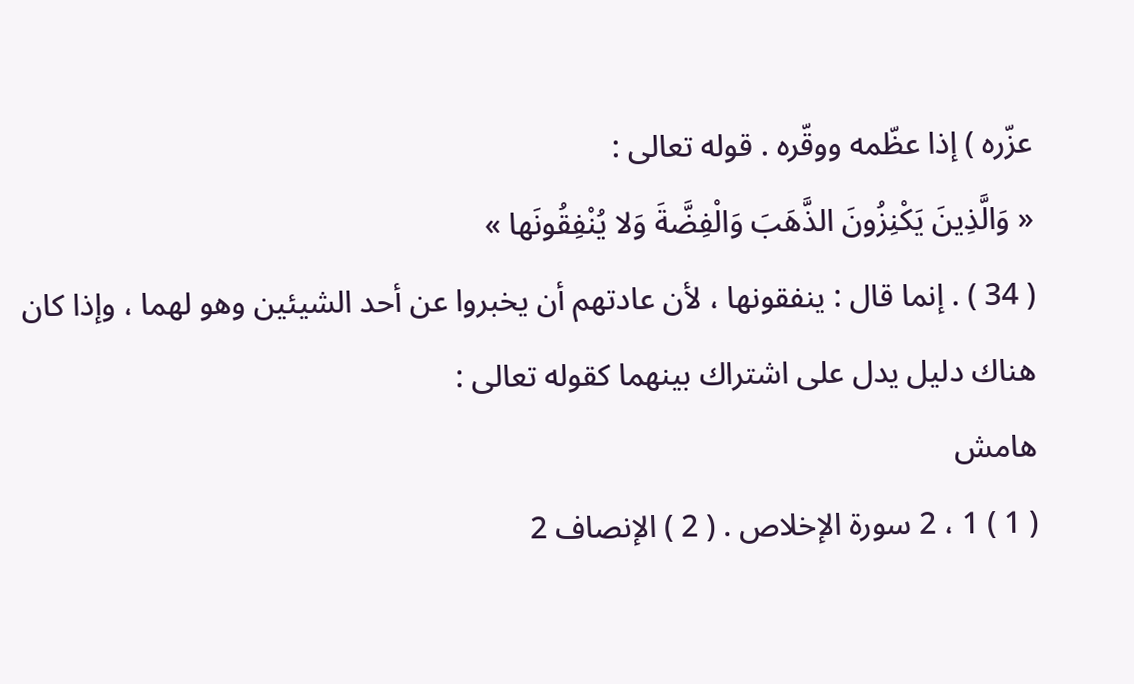عزّره ) إذا عظّمه ووقّره . قوله تعالى :
« وَالَّذِينَ يَكْنِزُونَ الذَّهَبَ وَالْفِضَّةَ وَلا يُنْفِقُونَها »
( 34 ) . إنما قال : ينفقونها ، لأن عادتهم أن يخبروا عن أحد الشيئين وهو لهما ، وإذا كان هناك دليل يدل على اشتراك بينهما كقوله تعالى :
هامش
( 1 ) 1 ، 2 سورة الإخلاص . ( 2 ) الإنصاف 2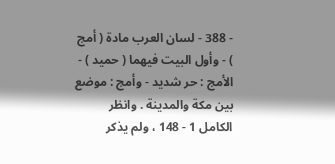- 388 - لسان العرب مادة ( أمج ) - وأول البيت فيهما ( حميد ) - الأمج : حر شديد - وأمج : موضع بين مكة والمدينة . وانظر الكامل 1 - 148 ، ولم يذكر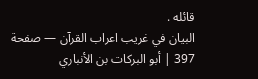قائله .
البيان في غريب اعراب القرآن — صفحة 397 | أبو البركات بن الأنباري